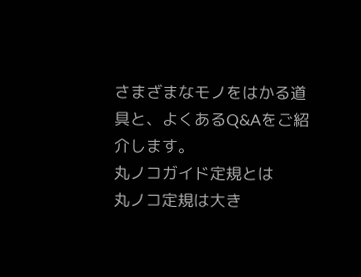さまざまなモノをはかる道具と、よくあるQ&Aをご紹介します。
丸ノコガイド定規とは
丸ノコ定規は大き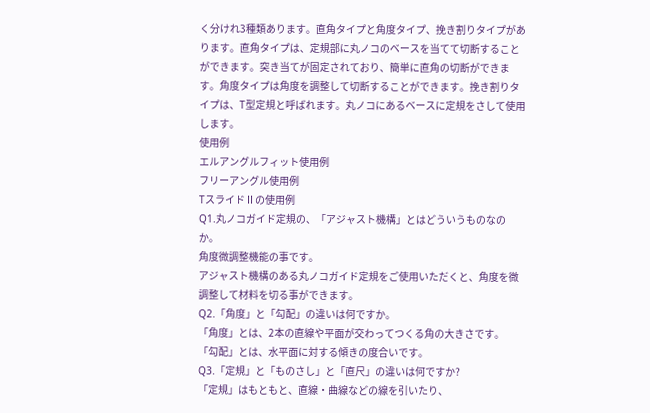く分けれ3種類あります。直角タイプと角度タイプ、挽き割りタイプがあります。直角タイプは、定規部に丸ノコのベースを当てて切断することができます。突き当てが固定されており、簡単に直角の切断ができます。角度タイプは角度を調整して切断することができます。挽き割りタイプは、T型定規と呼ばれます。丸ノコにあるベースに定規をさして使用します。
使用例
エルアングルフィット使用例
フリーアングル使用例
TスライドⅡの使用例
Q1.丸ノコガイド定規の、「アジャスト機構」とはどういうものなのか。
角度微調整機能の事です。
アジャスト機構のある丸ノコガイド定規をご使用いただくと、角度を微調整して材料を切る事ができます。
Q2.「角度」と「勾配」の違いは何ですか。
「角度」とは、2本の直線や平面が交わってつくる角の大きさです。
「勾配」とは、水平面に対する傾きの度合いです。
Q3.「定規」と「ものさし」と「直尺」の違いは何ですか?
「定規」はもともと、直線・曲線などの線を引いたり、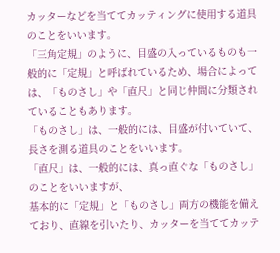カッターなどを当ててカッティングに使用する道具のことをいいます。
「三角定規」のように、目盛の入っているものも一般的に「定規」と呼ばれているため、場合によっては、「ものさし」や「直尺」と同じ仲間に分類されていることもあります。
「ものさし」は、一般的には、目盛が付いていて、長さを測る道具のことをいいます。
「直尺」は、一般的には、真っ直ぐな「ものさし」のことをいいますが、
基本的に「定規」と「ものさし」両方の機能を備えており、直線を引いたり、カッターを当ててカッテ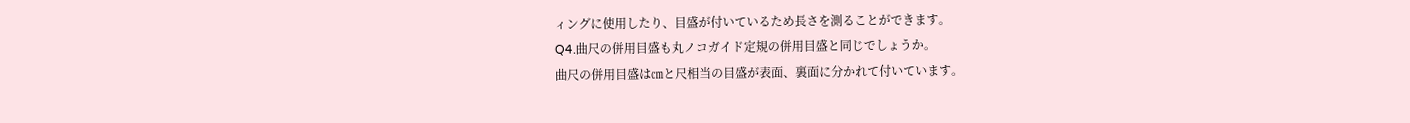ィングに使用したり、目盛が付いているため長さを測ることができます。
Q4.曲尺の併用目盛も丸ノコガイド定規の併用目盛と同じでしょうか。
曲尺の併用目盛は㎝と尺相当の目盛が表面、裏面に分かれて付いています。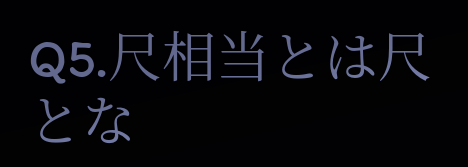Q5.尺相当とは尺とな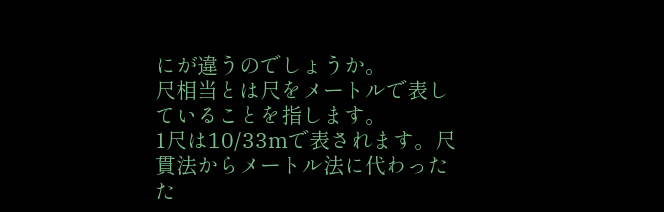にが違うのでしょうか。
尺相当とは尺をメートルで表していることを指します。
1尺は10/33mで表されます。尺貫法からメートル法に代わったた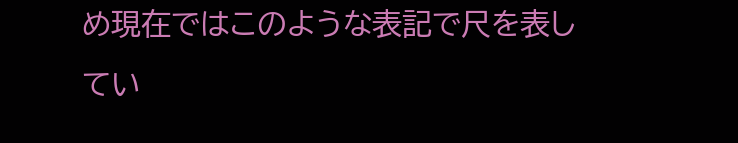め現在ではこのような表記で尺を表してい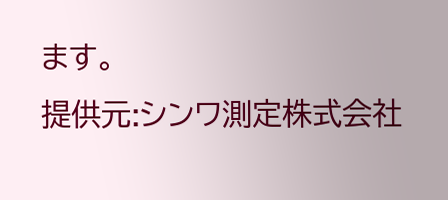ます。
提供元:シンワ測定株式会社